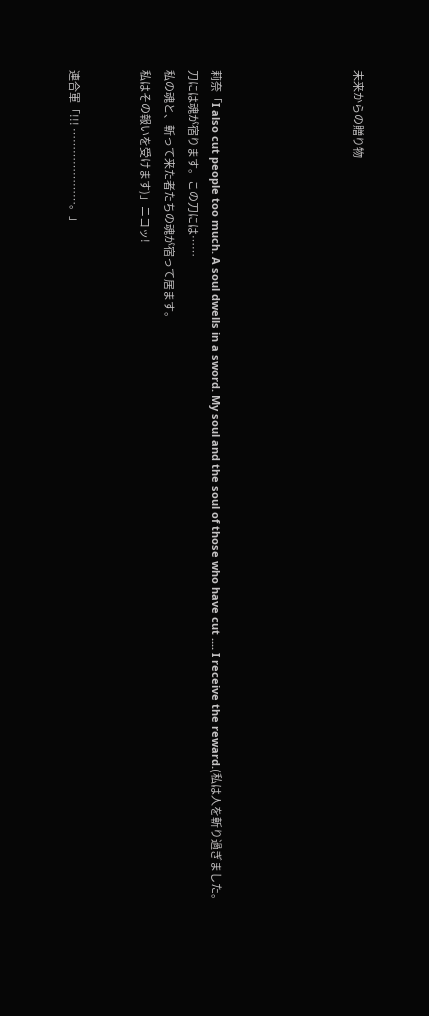未来からの贈り物





莉奈「I also cut people too much. A soul dwells in a sword. My soul and the soul of those who have cut .... I receive the reward.(私は人を斬り過ぎました。
刀には魂が宿ります。この刀には……
私の魂と、斬って来た者たちの魂が宿って居ます。
私はその報いを受けます)」ニコッ!


連合軍「!!! …………………。」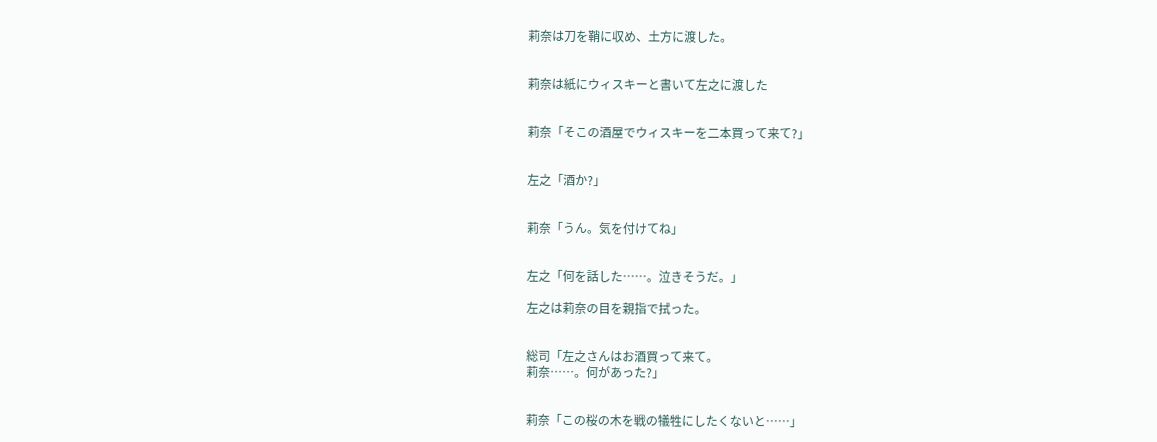莉奈は刀を鞘に収め、土方に渡した。


莉奈は紙にウィスキーと書いて左之に渡した


莉奈「そこの酒屋でウィスキーを二本買って来て?」


左之「酒か?」


莉奈「うん。気を付けてね」


左之「何を話した……。泣きそうだ。」

左之は莉奈の目を親指で拭った。


総司「左之さんはお酒買って来て。
莉奈……。何があった?」


莉奈「この桜の木を戦の犠牲にしたくないと……」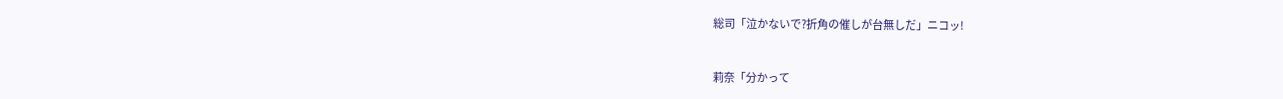総司「泣かないで?折角の催しが台無しだ」ニコッ!


莉奈「分かって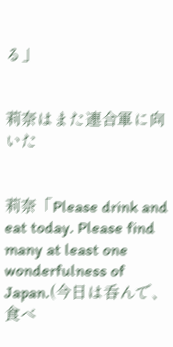る」


莉奈はまた連合軍に向いた


莉奈「Please drink and eat today. Please find many at least one wonderfulness of Japan.(今日は呑んで、食べ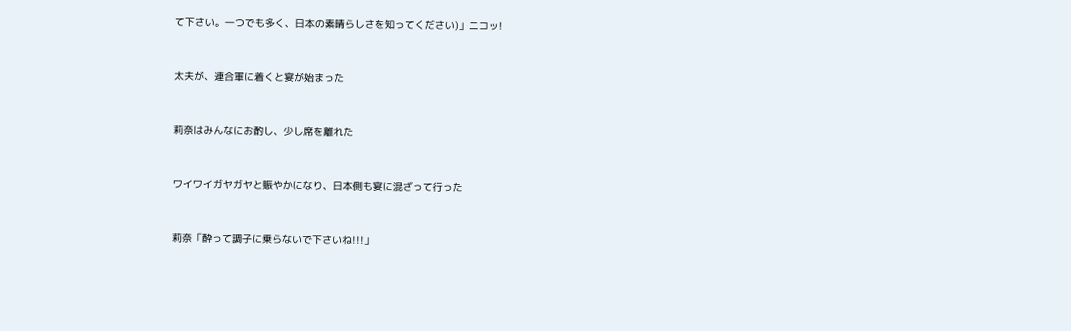て下さい。一つでも多く、日本の素晴らしさを知ってください)」ニコッ!


太夫が、連合軍に着くと宴が始まった


莉奈はみんなにお酌し、少し席を離れた


ワイワイガヤガヤと賑やかになり、日本側も宴に混ざって行った


莉奈「酔って調子に乗らないで下さいね!!!」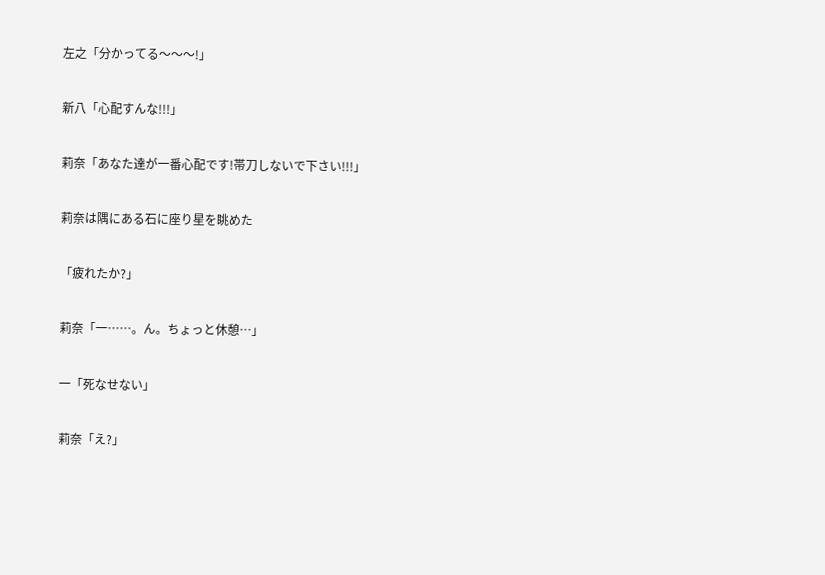左之「分かってる〜〜〜!」


新八「心配すんな!!!」


莉奈「あなた達が一番心配です!帯刀しないで下さい!!!」


莉奈は隅にある石に座り星を眺めた


「疲れたか?」


莉奈「一……。ん。ちょっと休憩…」


一「死なせない」


莉奈「え?」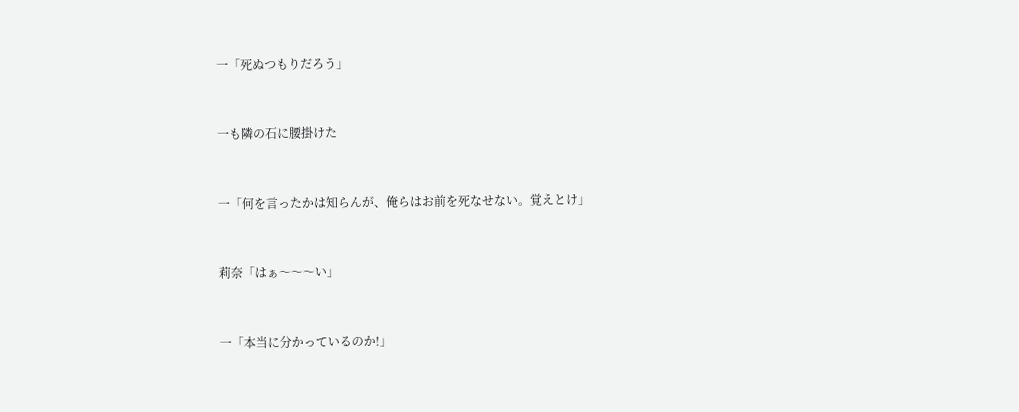一「死ぬつもりだろう」


一も隣の石に腰掛けた


一「何を言ったかは知らんが、俺らはお前を死なせない。覚えとけ」


莉奈「はぁ〜〜〜い」


一「本当に分かっているのか!」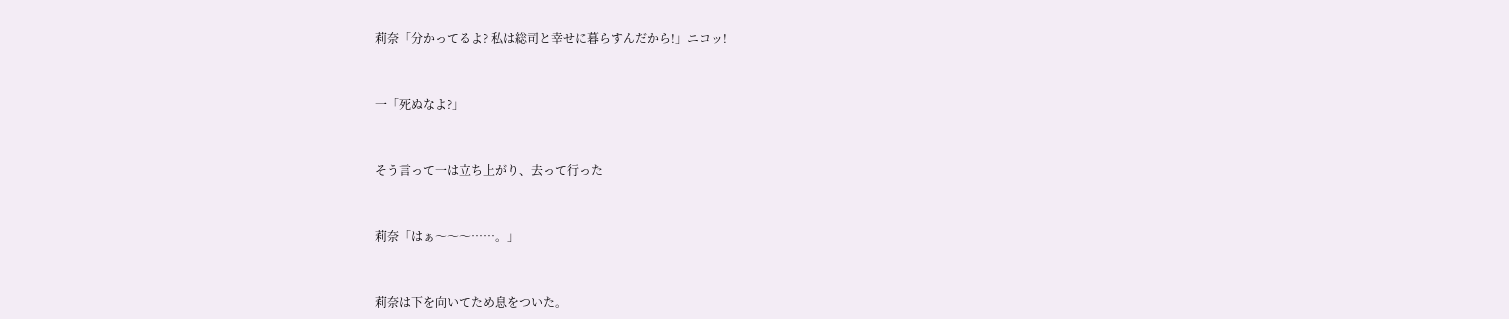莉奈「分かってるよ? 私は総司と幸せに暮らすんだから!」ニコッ!


一「死ぬなよ?」


そう言って一は立ち上がり、去って行った


莉奈「はぁ〜〜〜……。」


莉奈は下を向いてため息をついた。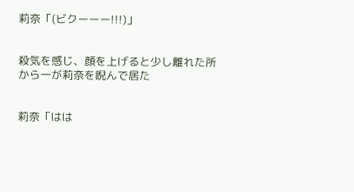莉奈「(ビクーーー!!!)」


殺気を感じ、顔を上げると少し離れた所から一が莉奈を睨んで居た


莉奈「はは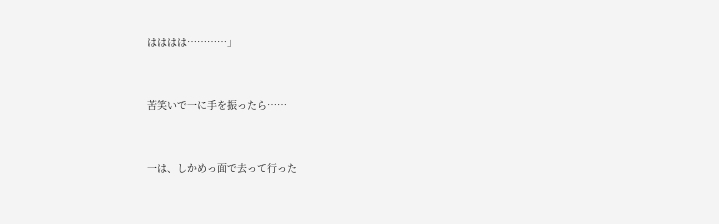はははは…………」


苦笑いで一に手を振ったら……


一は、しかめっ面で去って行った